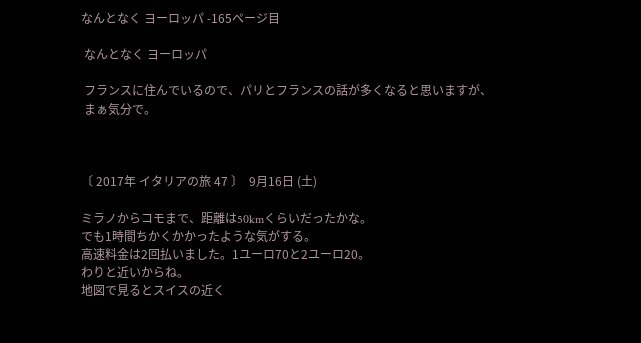なんとなく ヨーロッパ -165ページ目

 なんとなく ヨーロッパ

 フランスに住んでいるので、パリとフランスの話が多くなると思いますが、
 まぁ気分で。



〔 2017年 イタリアの旅 47 〕  9月16日 (土)

ミラノからコモまで、距離は50kmくらいだったかな。
でも1時間ちかくかかったような気がする。
高速料金は2回払いました。1ユーロ70と2ユーロ20。
わりと近いからね。
地図で見るとスイスの近く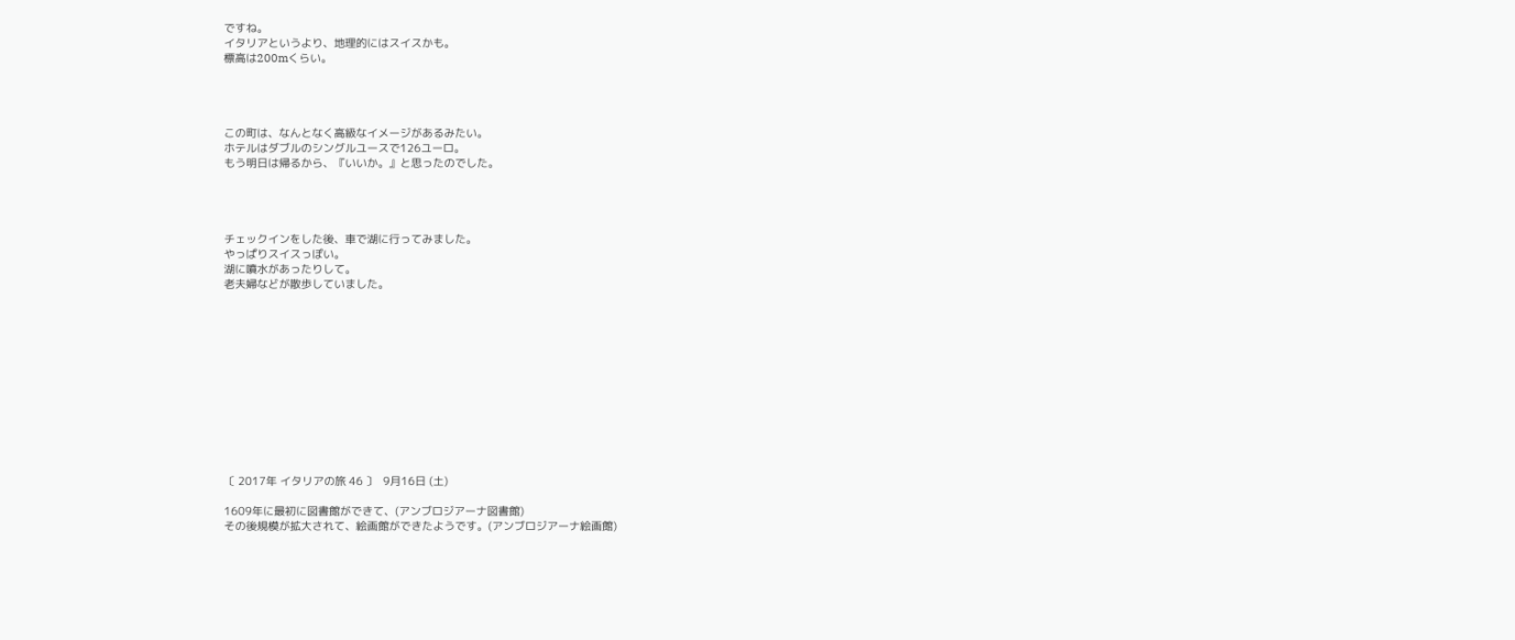ですね。
イタリアというより、地理的にはスイスかも。
標高は200mくらい。




この町は、なんとなく高級なイメージがあるみたい。
ホテルはダブルのシングルユースで126ユーロ。
もう明日は帰るから、『いいか。』と思ったのでした。




チェックインをした後、車で湖に行ってみました。
やっぱりスイスっぽい。
湖に噴水があったりして。
老夫婦などが散歩していました。












〔 2017年 イタリアの旅 46 〕  9月16日 (土)

1609年に最初に図書館ができて、(アンブロジアーナ図書館)
その後規模が拡大されて、絵画館ができたようです。(アンブロジアーナ絵画館)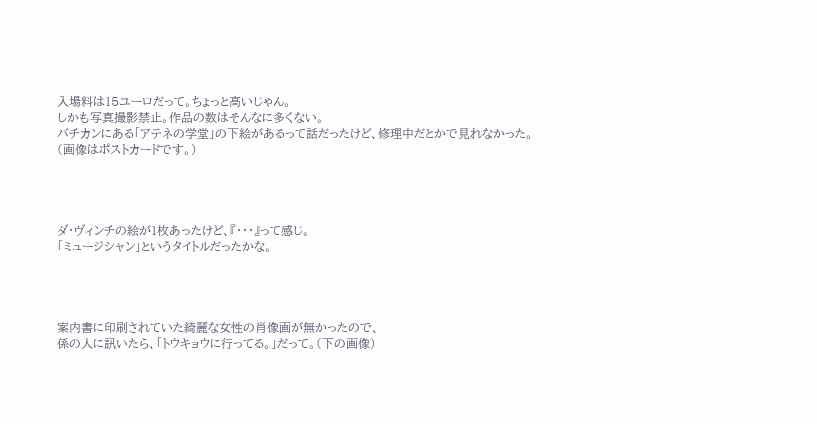入場料は15ユーロだって。ちょっと高いじゃん。
しかも写真撮影禁止。作品の数はそんなに多くない。
バチカンにある「アテネの学堂」の下絵があるって話だったけど、修理中だとかで見れなかった。
(画像はポストカードです。)




ダ・ヴィンチの絵が1枚あったけど、『・・・』って感じ。
「ミュージシャン」というタイトルだったかな。




案内書に印刷されていた綺麗な女性の肖像画が無かったので、
係の人に訊いたら、「トウキョウに行ってる。」だって。(下の画像)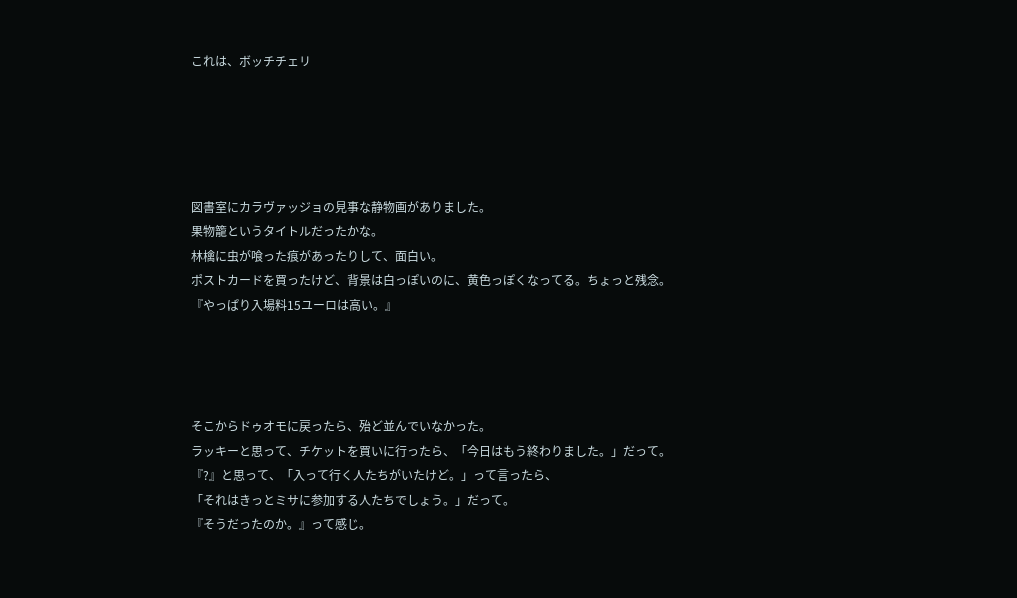これは、ボッチチェリ





図書室にカラヴァッジョの見事な静物画がありました。
果物籠というタイトルだったかな。
林檎に虫が喰った痕があったりして、面白い。
ポストカードを買ったけど、背景は白っぽいのに、黄色っぽくなってる。ちょっと残念。
『やっぱり入場料15ユーロは高い。』




そこからドゥオモに戻ったら、殆ど並んでいなかった。
ラッキーと思って、チケットを買いに行ったら、「今日はもう終わりました。」だって。
『?』と思って、「入って行く人たちがいたけど。」って言ったら、
「それはきっとミサに参加する人たちでしょう。」だって。
『そうだったのか。』って感じ。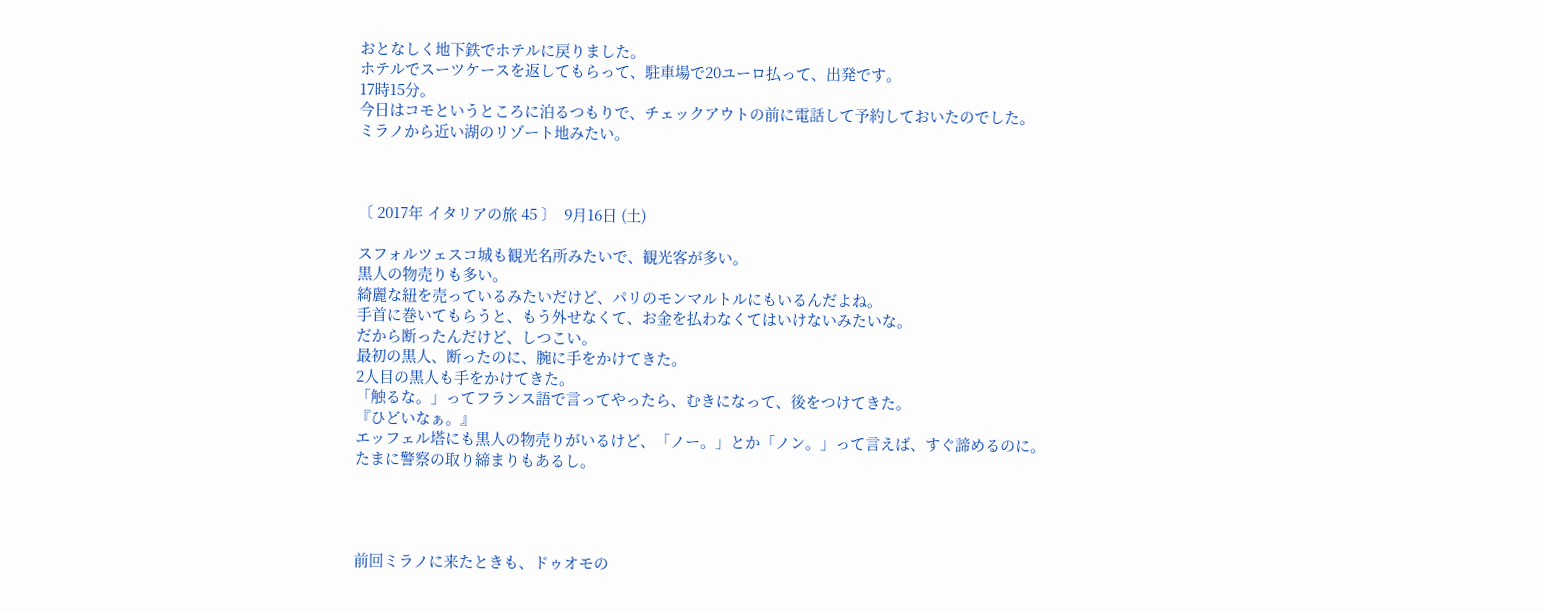おとなしく地下鉄でホテルに戻りました。
ホテルでスーツケースを返してもらって、駐車場で20ユーロ払って、出発です。
17時15分。
今日はコモというところに泊るつもりで、チェックアウトの前に電話して予約しておいたのでした。
ミラノから近い湖のリゾート地みたい。



〔 2017年 イタリアの旅 45 〕  9月16日 (土)

スフォルツェスコ城も観光名所みたいで、観光客が多い。
黒人の物売りも多い。
綺麗な紐を売っているみたいだけど、パリのモンマルトルにもいるんだよね。
手首に巻いてもらうと、もう外せなくて、お金を払わなくてはいけないみたいな。
だから断ったんだけど、しつこい。
最初の黒人、断ったのに、腕に手をかけてきた。
2人目の黒人も手をかけてきた。
「触るな。」ってフランス語で言ってやったら、むきになって、後をつけてきた。
『ひどいなぁ。』
エッフェル塔にも黒人の物売りがいるけど、「ノー。」とか「ノン。」って言えば、すぐ諦めるのに。
たまに警察の取り締まりもあるし。




前回ミラノに来たときも、ドゥオモの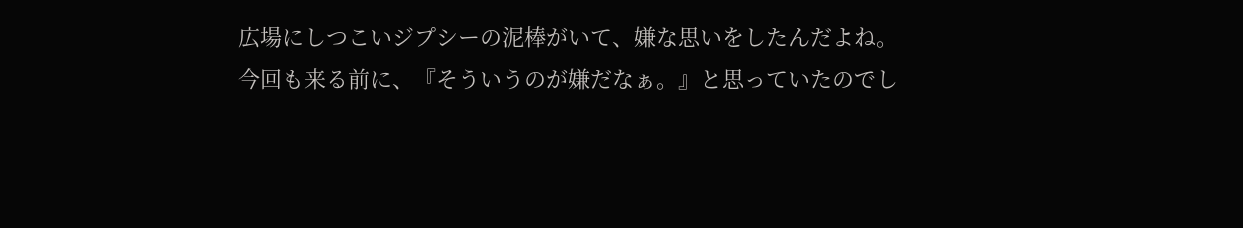広場にしつこいジプシーの泥棒がいて、嫌な思いをしたんだよね。
今回も来る前に、『そういうのが嫌だなぁ。』と思っていたのでし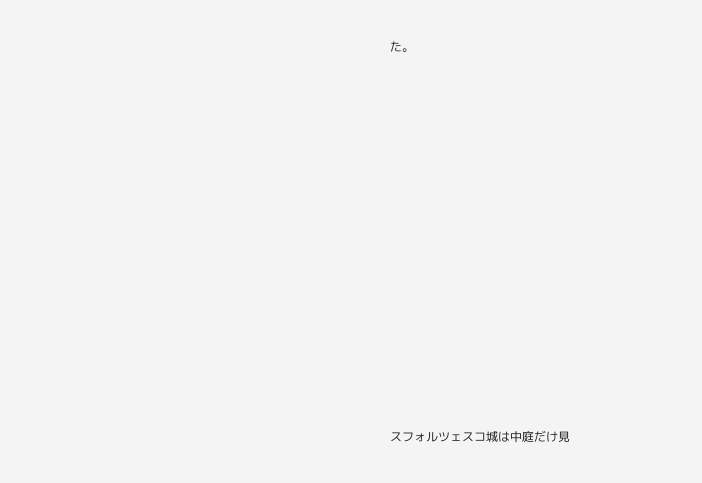た。




















スフォルツェスコ城は中庭だけ見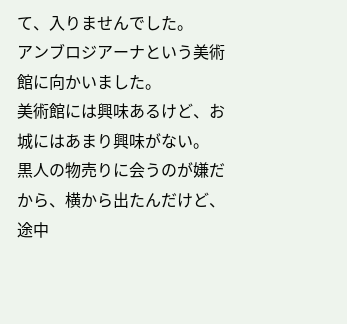て、入りませんでした。
アンブロジアーナという美術館に向かいました。
美術館には興味あるけど、お城にはあまり興味がない。
黒人の物売りに会うのが嫌だから、横から出たんだけど、途中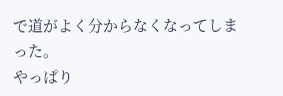で道がよく分からなくなってしまった。
やっぱり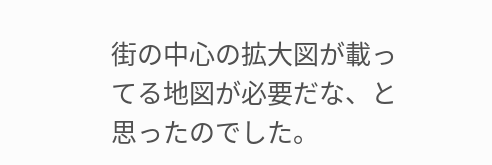街の中心の拡大図が載ってる地図が必要だな、と思ったのでした。